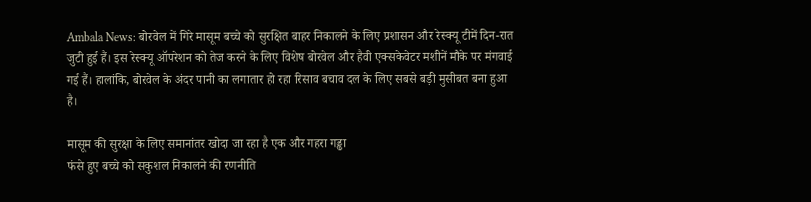Ambala News: बोरवेल में गिरे मासूम बच्चे को सुरक्षित बाहर निकालने के लिए प्रशासन और रेस्क्यू टीमें दिन-रात जुटी हुई हैं। इस रेस्क्यू ऑपरेशन को तेज करने के लिए विशेष बोरवेल और हैवी एक्सकेवेटर मशीनें मौके पर मंगवाई गई हैं। हालांकि, बोरवेल के अंदर पानी का लगातार हो रहा रिसाव बचाव दल के लिए सबसे बड़ी मुसीबत बना हुआ है।

मासूम की सुरक्षा के लिए समानांतर खोदा जा रहा है एक और गहरा गड्ढा
फंसे हुए बच्चे को सकुशल निकालने की रणनीति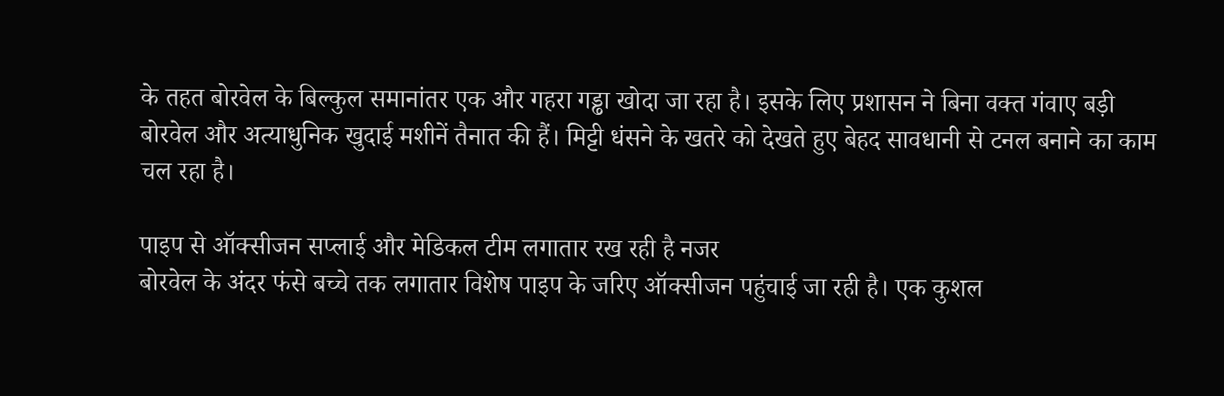के तहत बोरवेल के बिल्कुल समानांतर एक और गहरा गड्ढा खोदा जा रहा है। इसके लिए प्रशासन ने बिना वक्त गंवाए बड़ी बोरवेल और अत्याधुनिक खुदाई मशीनें तैनात की हैं। मिट्टी धंसने के खतरे को देखते हुए बेहद सावधानी से टनल बनाने का काम चल रहा है।

पाइप से ऑक्सीजन सप्लाई और मेडिकल टीम लगातार रख रही है नजर
बोरवेल के अंदर फंसे बच्चे तक लगातार विशेष पाइप के जरिए ऑक्सीजन पहुंचाई जा रही है। एक कुशल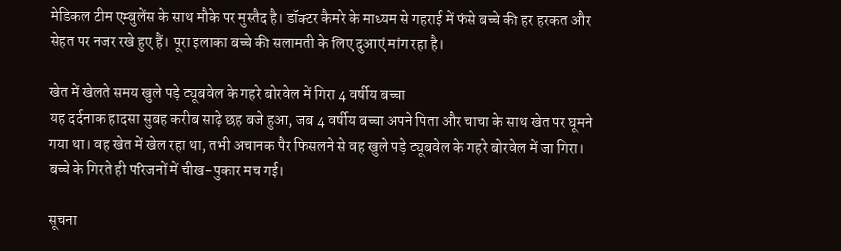मेडिकल टीम एम्बुलेंस के साथ मौके पर मुस्तैद है। डॉक्टर कैमरे के माध्यम से गहराई में फंसे बच्चे की हर हरकत और सेहत पर नजर रखे हुए हैं। पूरा इलाका बच्चे की सलामती के लिए दुआएं मांग रहा है।

खेत में खेलते समय खुले पड़े ट्यूबवेल के गहरे बोरवेल में गिरा 4 वर्षीय बच्चा
यह दर्दनाक हादसा सुबह करीब साढ़े छह बजे हुआ, जब 4 वर्षीय बच्चा अपने पिता और चाचा के साथ खेत पर घूमने गया था। वह खेत में खेल रहा था, तभी अचानक पैर फिसलने से वह खुले पड़े ट्यूबवेल के गहरे बोरवेल में जा गिरा। बच्चे के गिरते ही परिजनों में चीख-पुकार मच गई।

सूचना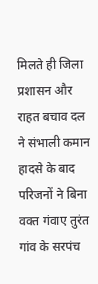मिलते ही जिला प्रशासन और राहत बचाव दल ने संभाली कमान
हादसे के बाद परिजनों ने बिना वक्त गंवाए तुरंत गांव के सरपंच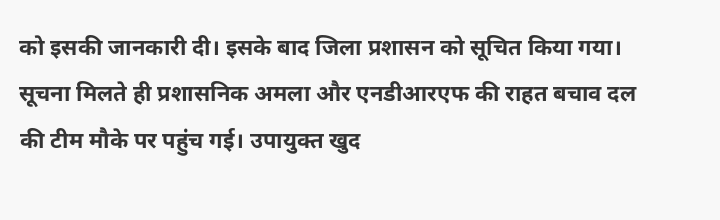को इसकी जानकारी दी। इसके बाद जिला प्रशासन को सूचित किया गया। सूचना मिलते ही प्रशासनिक अमला और एनडीआरएफ की राहत बचाव दल की टीम मौके पर पहुंच गई। उपायुक्त खुद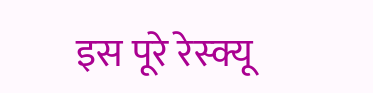इस पूरे रेस्क्यू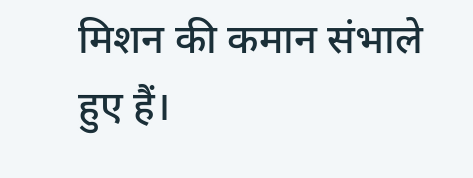मिशन की कमान संभाले हुए हैं।